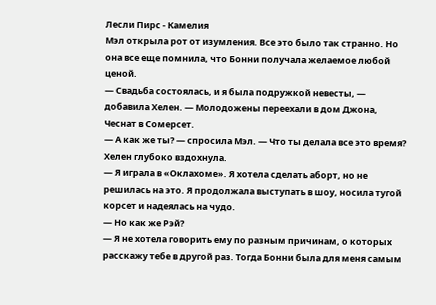Лесли Пирс - Камелия
Мэл открыла рот от изумления. Все это было так странно. Но она все еще помнила, что Бонни получала желаемое любой ценой.
— Свадьба состоялась, и я была подружкой невесты, — добавила Хелен. — Молодожены переехали в дом Джона, Чеснат в Сомерсет.
— А как же ты? — спросила Мэл. — Что ты делала все это время?
Хелен глубоко вздохнула.
— Я играла в «Оклахоме». Я хотела сделать аборт, но не решилась на это. Я продолжала выступать в шоу, носила тугой корсет и надеялась на чудо.
— Но как же Рэй?
— Я не хотела говорить ему по разным причинам, о которых расскажу тебе в другой раз. Тогда Бонни была для меня самым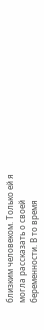близким человеком. Только ей я могла рассказать о своей беременности. В то время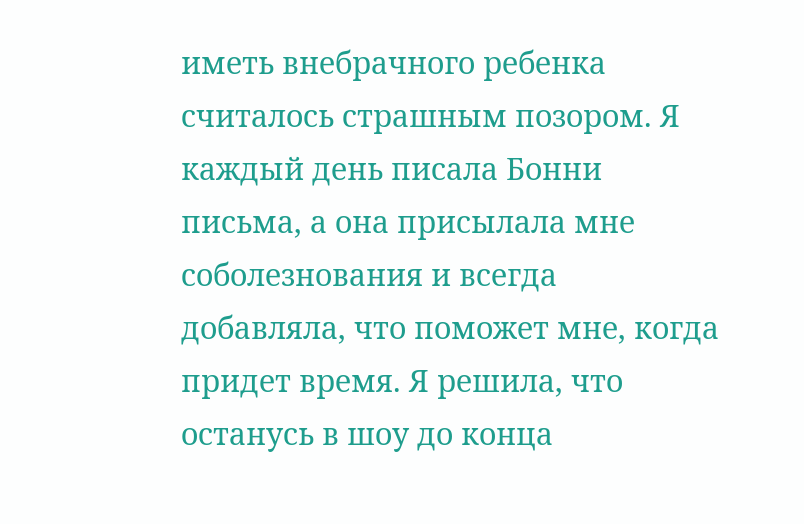иметь внебрачного ребенка считалось страшным позором. Я каждый день писала Бонни письма, а она присылала мне соболезнования и всегда добавляла, что поможет мне, когда придет время. Я решила, что останусь в шоу до конца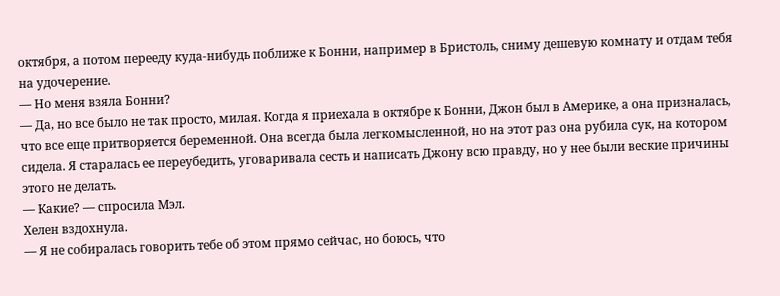октября, а потом перееду куда-нибудь поближе к Бонни, например в Бристоль, сниму дешевую комнату и отдам тебя на удочерение.
— Но меня взяла Бонни?
— Да, но все было не так просто, милая. Когда я приехала в октябре к Бонни, Джон был в Америке, а она призналась, что все еще притворяется беременной. Она всегда была легкомысленной, но на этот раз она рубила сук, на котором сидела. Я старалась ее переубедить, уговаривала сесть и написать Джону всю правду, но у нее были веские причины этого не делать.
— Какие? — спросила Мэл.
Хелен вздохнула.
— Я не собиралась говорить тебе об этом прямо сейчас, но боюсь, что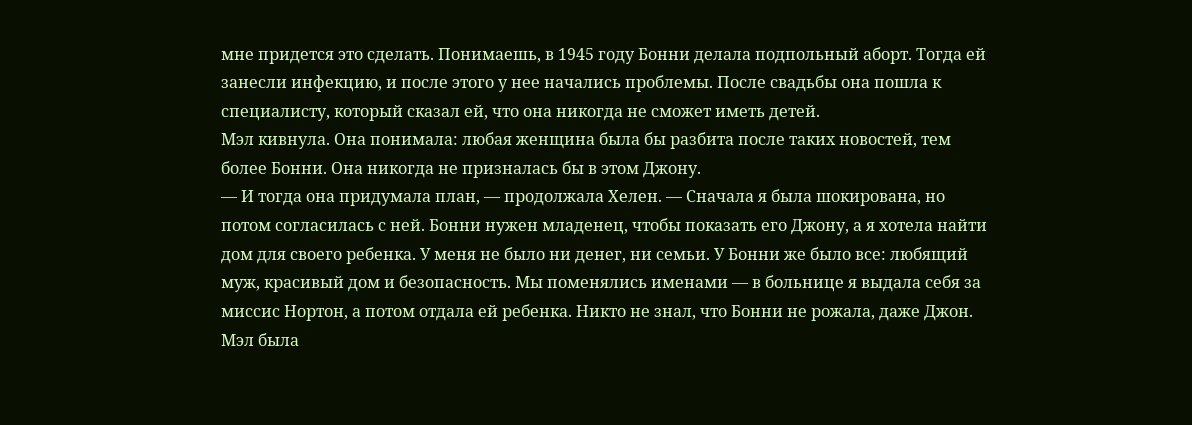мне придется это сделать. Понимаешь, в 1945 году Бонни делала подпольный аборт. Тогда ей занесли инфекцию, и после этого у нее начались проблемы. После свадьбы она пошла к специалисту, который сказал ей, что она никогда не сможет иметь детей.
Мэл кивнула. Она понимала: любая женщина была бы разбита после таких новостей, тем более Бонни. Она никогда не призналась бы в этом Джону.
— И тогда она придумала план, — продолжала Хелен. — Сначала я была шокирована, но потом согласилась с ней. Бонни нужен младенец, чтобы показать его Джону, а я хотела найти дом для своего ребенка. У меня не было ни денег, ни семьи. У Бонни же было все: любящий муж, красивый дом и безопасность. Мы поменялись именами — в больнице я выдала себя за миссис Нортон, а потом отдала ей ребенка. Никто не знал, что Бонни не рожала, даже Джон.
Мэл была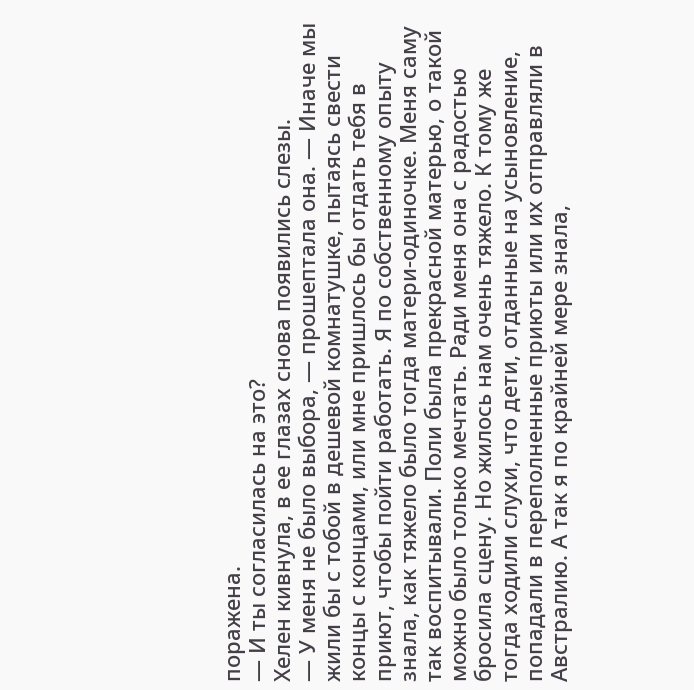поражена.
— И ты согласилась на это?
Хелен кивнула, в ее глазах снова появились слезы.
— У меня не было выбора, — прошептала она. — Иначе мы жили бы с тобой в дешевой комнатушке, пытаясь свести концы с концами, или мне пришлось бы отдать тебя в приют, чтобы пойти работать. Я по собственному опыту знала, как тяжело было тогда матери-одиночке. Меня саму так воспитывали. Поли была прекрасной матерью, о такой можно было только мечтать. Ради меня она с радостью бросила сцену. Но жилось нам очень тяжело. К тому же тогда ходили слухи, что дети, отданные на усыновление, попадали в переполненные приюты или их отправляли в Австралию. А так я по крайней мере знала,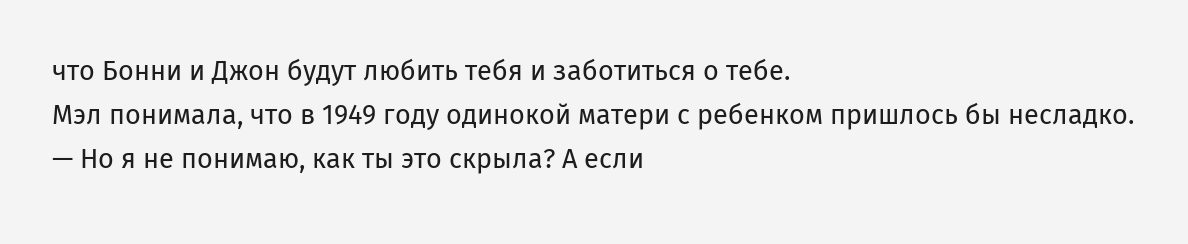что Бонни и Джон будут любить тебя и заботиться о тебе.
Мэл понимала, что в 1949 году одинокой матери с ребенком пришлось бы несладко.
— Но я не понимаю, как ты это скрыла? А если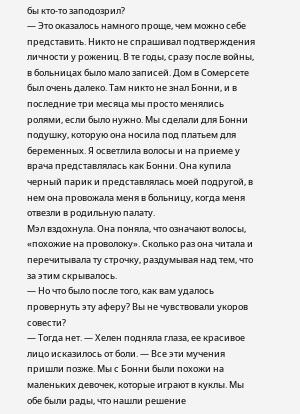бы кто-то заподозрил?
— Это оказалось намного проще, чем можно себе представить. Никто не спрашивал подтверждения личности у рожениц. В те годы, сразу после войны, в больницах было мало записей. Дом в Сомерсете был очень далеко. Там никто не знал Бонни, и в последние три месяца мы просто менялись ролями, если было нужно. Мы сделали для Бонни подушку, которую она носила под платьем для беременных. Я осветлила волосы и на приеме у врача представлялась как Бонни. Она купила черный парик и представлялась моей подругой, в нем она провожала меня в больницу, когда меня отвезли в родильную палату.
Мэл вздохнула. Она поняла, что означают волосы, «похожие на проволоку». Сколько раз она читала и перечитывала ту строчку, раздумывая над тем, что за этим скрывалось.
— Но что было после того, как вам удалось провернуть эту аферу? Вы не чувствовали укоров совести?
— Тогда нет. — Хелен подняла глаза, ее красивое лицо исказилось от боли. — Все эти мучения пришли позже. Мы с Бонни были похожи на маленьких девочек, которые играют в куклы. Мы обе были рады, что нашли решение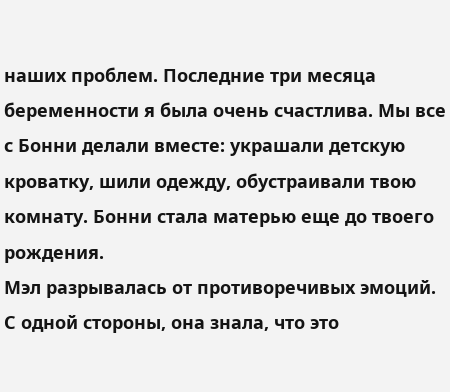наших проблем. Последние три месяца беременности я была очень счастлива. Мы все с Бонни делали вместе: украшали детскую кроватку, шили одежду, обустраивали твою комнату. Бонни стала матерью еще до твоего рождения.
Мэл разрывалась от противоречивых эмоций. С одной стороны, она знала, что это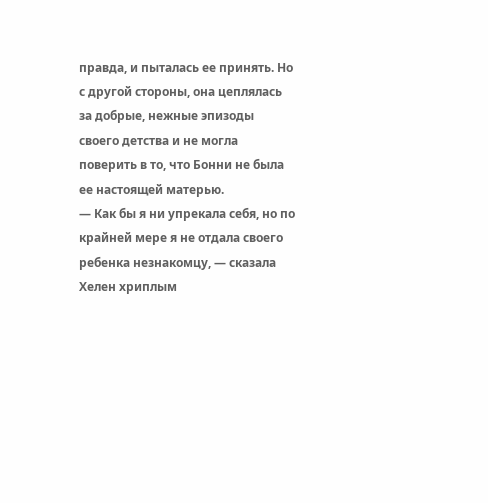правда, и пыталась ее принять. Но с другой стороны, она цеплялась за добрые, нежные эпизоды своего детства и не могла поверить в то, что Бонни не была ее настоящей матерью.
— Как бы я ни упрекала себя, но по крайней мере я не отдала своего ребенка незнакомцу, — сказала Хелен хриплым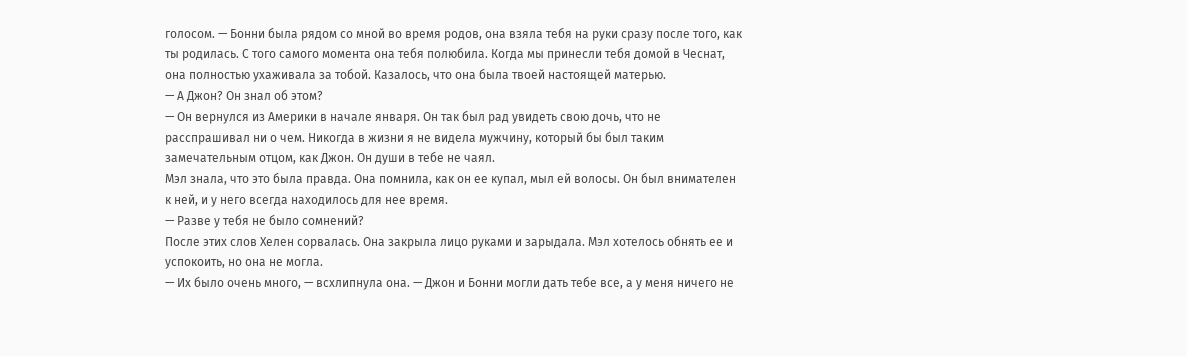голосом. — Бонни была рядом со мной во время родов, она взяла тебя на руки сразу после того, как ты родилась. С того самого момента она тебя полюбила. Когда мы принесли тебя домой в Чеснат, она полностью ухаживала за тобой. Казалось, что она была твоей настоящей матерью.
— А Джон? Он знал об этом?
— Он вернулся из Америки в начале января. Он так был рад увидеть свою дочь, что не расспрашивал ни о чем. Никогда в жизни я не видела мужчину, который бы был таким замечательным отцом, как Джон. Он души в тебе не чаял.
Мэл знала, что это была правда. Она помнила, как он ее купал, мыл ей волосы. Он был внимателен к ней, и у него всегда находилось для нее время.
— Разве у тебя не было сомнений?
После этих слов Хелен сорвалась. Она закрыла лицо руками и зарыдала. Мэл хотелось обнять ее и успокоить, но она не могла.
— Их было очень много, — всхлипнула она. — Джон и Бонни могли дать тебе все, а у меня ничего не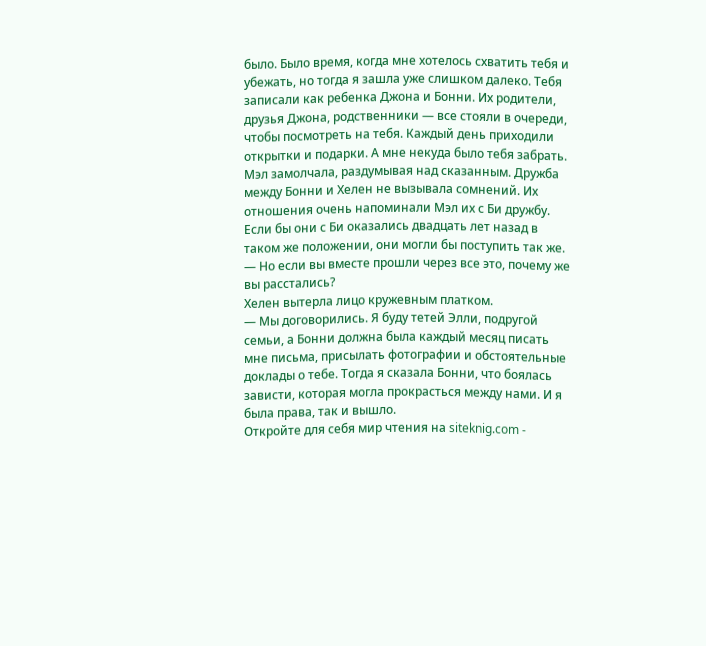было. Было время, когда мне хотелось схватить тебя и убежать, но тогда я зашла уже слишком далеко. Тебя записали как ребенка Джона и Бонни. Их родители, друзья Джона, родственники — все стояли в очереди, чтобы посмотреть на тебя. Каждый день приходили открытки и подарки. А мне некуда было тебя забрать.
Мэл замолчала, раздумывая над сказанным. Дружба между Бонни и Хелен не вызывала сомнений. Их отношения очень напоминали Мэл их с Би дружбу. Если бы они с Би оказались двадцать лет назад в таком же положении, они могли бы поступить так же.
— Но если вы вместе прошли через все это, почему же вы расстались?
Хелен вытерла лицо кружевным платком.
— Мы договорились. Я буду тетей Элли, подругой семьи, а Бонни должна была каждый месяц писать мне письма, присылать фотографии и обстоятельные доклады о тебе. Тогда я сказала Бонни, что боялась зависти, которая могла прокрасться между нами. И я была права, так и вышло.
Откройте для себя мир чтения на siteknig.com -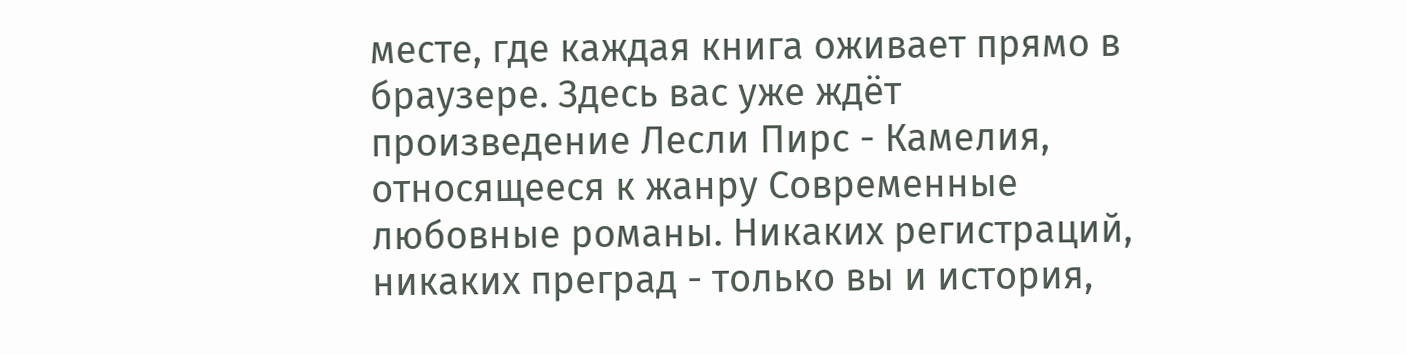месте, где каждая книга оживает прямо в браузере. Здесь вас уже ждёт произведение Лесли Пирс - Камелия, относящееся к жанру Современные любовные романы. Никаких регистраций, никаких преград - только вы и история,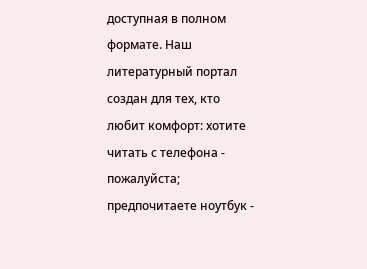доступная в полном формате. Наш литературный портал создан для тех, кто любит комфорт: хотите читать с телефона - пожалуйста; предпочитаете ноутбук -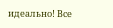идеально! Все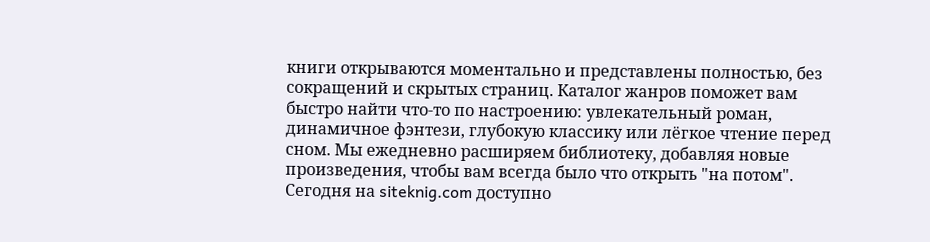книги открываются моментально и представлены полностью, без сокращений и скрытых страниц. Каталог жанров поможет вам быстро найти что-то по настроению: увлекательный роман, динамичное фэнтези, глубокую классику или лёгкое чтение перед сном. Мы ежедневно расширяем библиотеку, добавляя новые произведения, чтобы вам всегда было что открыть "на потом". Сегодня на siteknig.com доступно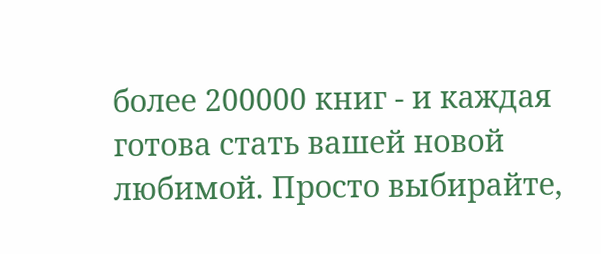более 200000 книг - и каждая готова стать вашей новой любимой. Просто выбирайте,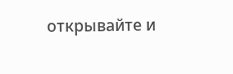открывайте и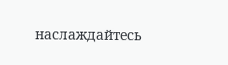наслаждайтесь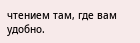чтением там, где вам удобно.